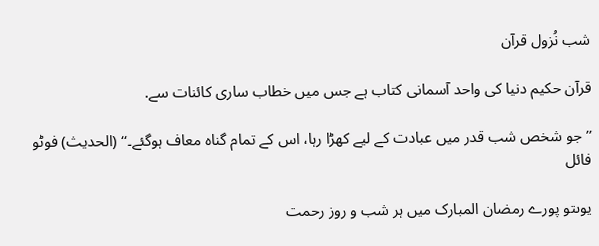شب نُزول قرآن

قرآن حکیم دنیا کی واحد آسمانی کتاب ہے جس میں خطاب ساری کائنات سے.

’’جو شخص شب قدر میں عبادت کے لیے کھڑا رہا، اس کے تمام گناہ معاف ہوگئے۔‘‘ (الحدیث) فوٹو فائل

یوںتو پورے رمضان المبارک میں ہر شب و روز رحمت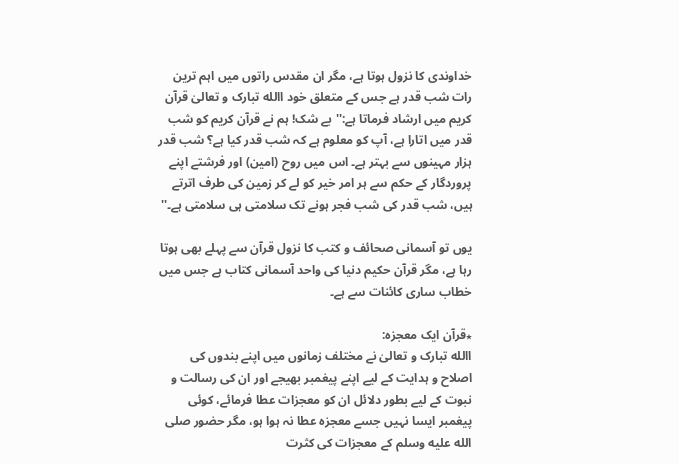خداوندی کا نزول ہوتا ہے، مگر ان مقدس راتوں میں اہم ترین رات شب قدر ہے جس کے متعلق خود االله تبارک و تعالیٰ قرآن کریم میں ارشاد فرماتا ہے:''بے شک! ہم نے قرآن کریم کو شب قدر میں اتارا ہے، آپ کو معلوم ہے کہ شب قدر کیا ہے؟ شب قدر ہزار مہینوں سے بہتر ہے۔ اس میں روح (امین) اور فرشتے اپنے پروردگار کے حکم سے ہر امر خیر کو لے کر زمین کی طرف اترتے ہیں، شب قدر کی شب فجر ہونے تک سلامتی ہی سلامتی ہے۔''

یوں تو آسمانی صحائف و کتب کا نزول قرآن سے پہلے بھی ہوتا رہا ہے، مگر قرآن حکیم دنیا کی واحد آسمانی کتاب ہے جس میں خطاب ساری کائنات سے ہے۔

٭قرآن ایک معجزہ:
االله تبارک و تعالیٰ نے مختلف زمانوں میں اپنے بندوں کی اصلاح و ہدایت کے لیے اپنے پیغمبر بھیجے اور ان کی رسالت و نبوت کے لیے بطور دلائل ان کو معجزات عطا فرمائے، کوئی پیغمبر ایسا نہیں جسے معجزہ عطا نہ ہوا ہو، مگر حضور صلى الله عليه وسلم کے معجزات کی کثرت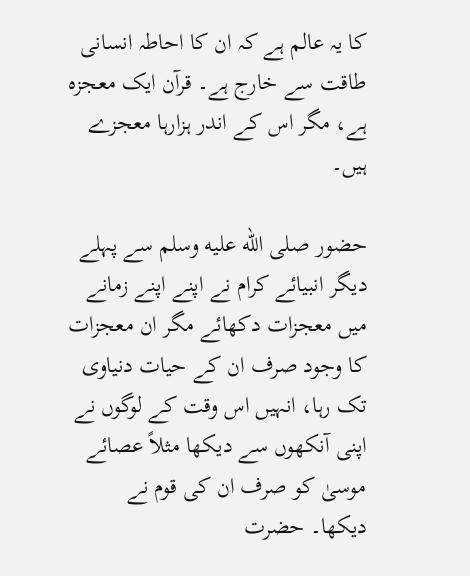کا یہ عالم ہے کہ ان کا احاطہ انسانی طاقت سے خارج ہے۔ قرآن ایک معجزہ ہے، مگر اس کے اندر ہزارہا معجزے ہیں۔

حضور صلى الله عليه وسلم سے پہلے دیگر انبیائے کرام نے اپنے اپنے زمانے میں معجزات دکھائے مگر ان معجزات کا وجود صرف ان کے حیات دنیاوی تک رہا، انہیں اس وقت کے لوگوں نے اپنی آنکھوں سے دیکھا مثلاً عصائے موسیٰ کو صرف ان کی قوم نے دیکھا۔ حضرت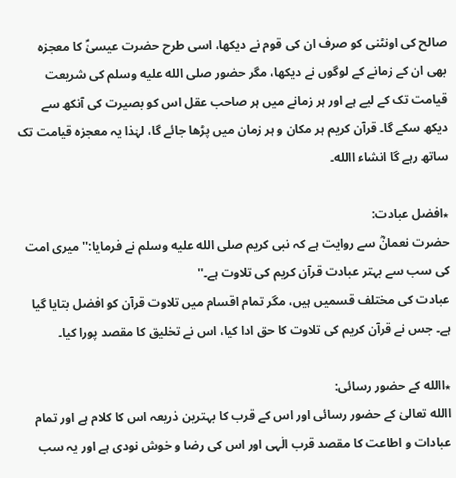صالح کی اونٹنی کو صرف ان کی قوم نے دیکھا، اسی طرح حضرت عیسیٰؑ کا معجزہ بھی ان کے زمانے کے لوگوں نے دیکھا، مگر حضور صلى الله عليه وسلم کی شریعت قیامت تک کے لیے ہے اور ہر زمانے میں ہر صاحب عقل اس کو بصیرت کی آنکھ سے دیکھ سکے گا۔ قرآن کریم ہر مکان و ہر زمان میں پڑھا جائے گا، لہٰذا یہ معجزہ قیامت تک ساتھ رہے گا انشاء االله۔

٭افضل عبادت:
حضرت نعمانؓ سے روایت ہے کہ نبی کریم صلى الله عليه وسلم نے فرمایا:''میری امت کی سب سے بہتر عبادت قرآن کریم کی تلاوت ہے۔''
عبادت کی مختلف قسمیں ہیں، مگر تمام اقسام میں تلاوت قرآن کو افضل بتایا گیا ہے۔ جس نے قرآن کریم کی تلاوت کا حق ادا کیا، اس نے تخلیق کا مقصد پورا کیا۔

٭االله کے حضور رسائی:
االله تعالیٰ کے حضور رسائی اور اس کے قرب کا بہترین ذریعہ اس کا کلام ہے اور تمام عبادات و اطاعت کا مقصد قرب الٰہی اور اس کی رضا و خوش نودی ہے اور یہ سب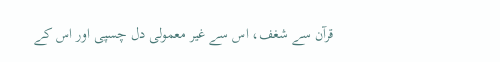قرآن سے شغف، اس سے غیر معمولی دل چسپی اور اس کے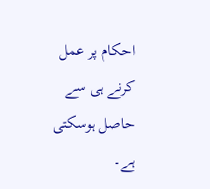احکام پر عمل کرنے ہی سے حاصل ہوسکتی ہے۔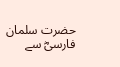حضرت سلمان فارسیؓ سے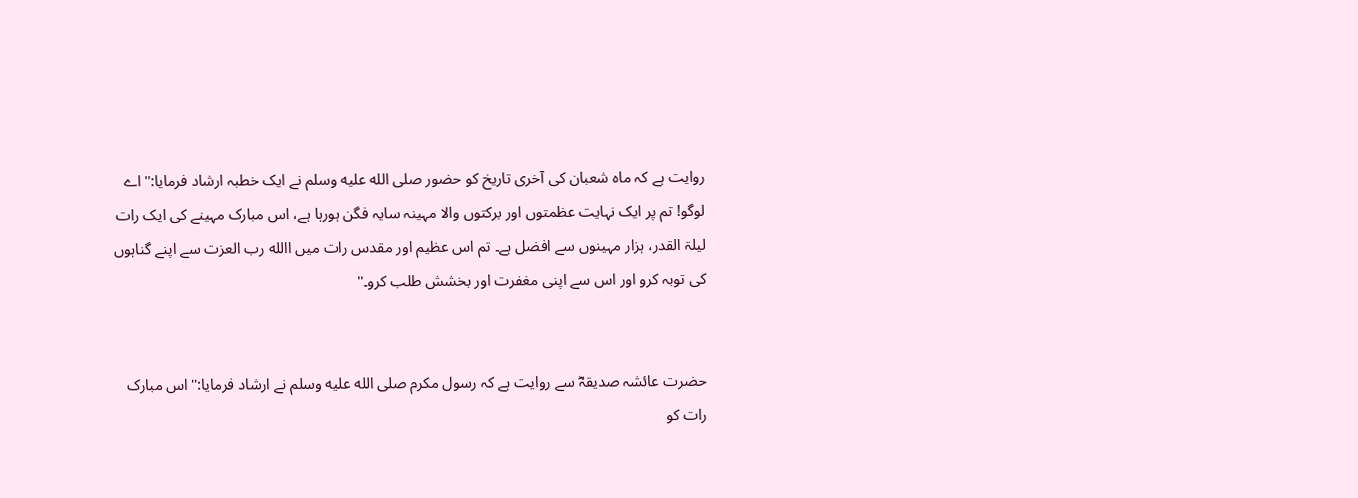روایت ہے کہ ماہ شعبان کی آخری تاریخ کو حضور صلى الله عليه وسلم نے ایک خطبہ ارشاد فرمایا:''اے لوگو! تم پر ایک نہایت عظمتوں اور برکتوں والا مہینہ سایہ فگن ہورہا ہے، اس مبارک مہینے کی ایک رات لیلۃ القدر، ہزار مہینوں سے افضل ہے۔ تم اس عظیم اور مقدس رات میں االله رب العزت سے اپنے گناہوں کی توبہ کرو اور اس سے اپنی مغفرت اور بخشش طلب کرو۔''


حضرت عائشہ صدیقہؓ سے روایت ہے کہ رسول مکرم صلى الله عليه وسلم نے ارشاد فرمایا:''اس مبارک رات کو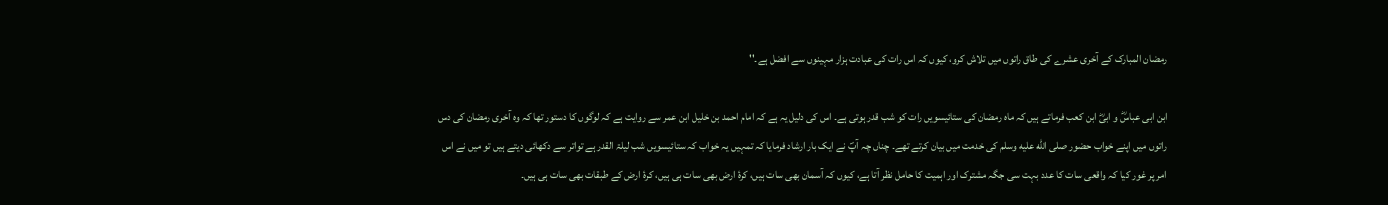رمضان المبارک کے آخری عشرے کی طاق راتوں میں تلاش کرو، کیوں کہ اس رات کی عبادت ہزار مہینوں سے افضل ہے۔''

ابن ابی عباسؓ و ابیؓ ابن کعب فرماتے ہیں کہ ماہ رمضان کی ستائیسویں رات کو شب قدر ہوتی ہے۔ اس کی دلیل یہ ہے کہ امام احمد بن خلیل ابن عمر سے روایت ہے کہ لوگوں کا دستور تھا کہ وہ آخری رمضان کی دس راتوں میں اپنے خواب حضور صلى الله عليه وسلم کی خدمت میں بیان کرتے تھے۔ چناں چہ آپؐ نے ایک بار ارشاد فرمایا کہ تمہیں یہ خواب کہ ستائیسویں شب لیلۃ القدر ہے تواتر سے دکھائی دیتے ہیں تو میں نے اس امر پر غور کیا کہ واقعی سات کا عدد بہت سی جگہ مشترک اور اہمیت کا حامل نظر آتا ہے، کیوں کہ آسمان بھی سات ہیں، کرۂ ارض بھی سات ہی ہیں، کرۂ ارض کے طبقات بھی سات ہی ہیں۔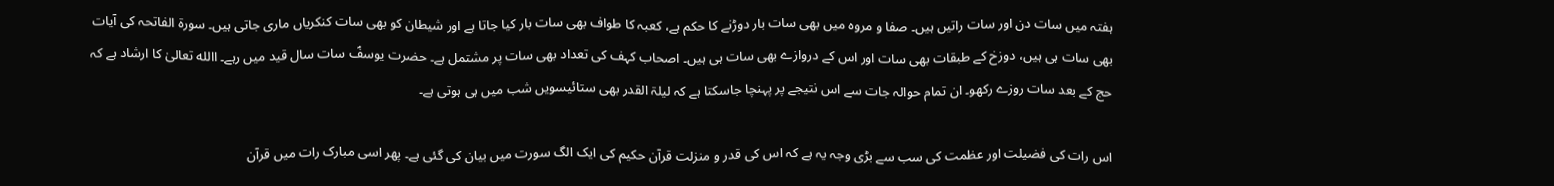ہفتہ میں سات دن اور سات راتیں ہیں۔ صفا و مروہ میں بھی سات بار دوڑنے کا حکم ہے، کعبہ کا طواف بھی سات بار کیا جاتا ہے اور شیطان کو بھی سات کنکریاں ماری جاتی ہیں۔ سورۃ الفاتحہ کی آیات بھی سات ہی ہیں، دوزخ کے طبقات بھی سات اور اس کے دروازے بھی سات ہی ہیں۔ اصحاب کہف کی تعداد بھی سات پر مشتمل ہے۔ حضرت یوسفؑ سات سال قید میں رہے۔ االله تعالیٰ کا ارشاد ہے کہ حج کے بعد سات روزے رکھو۔ ان تمام حوالہ جات سے اس نتیجے پر پہنچا جاسکتا ہے کہ لیلۃ القدر بھی ستائیسویں شب میں ہی ہوتی ہے۔

اس رات کی فضیلت اور عظمت کی سب سے بڑی وجہ یہ ہے کہ اس کی قدر و منزلت قرآن حکیم کی ایک الگ سورت میں بیان کی گئی ہے۔ پھر اسی مبارک رات میں قرآن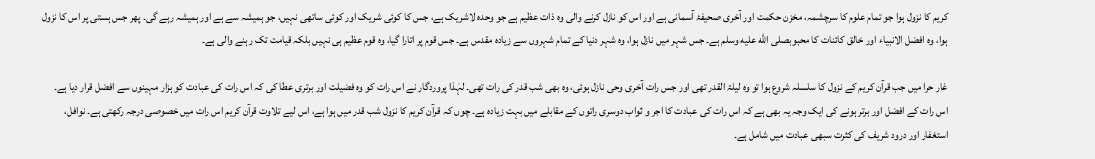کریم کا نزول ہوا جو تمام علوم کا سرچشمہ، مخزن حکمت اور آخری صحیفۂ آسمانی ہے اور اس کو نازل کرنے والی وہ ذات عظیم ہے جو وحدہ لاشریک ہے، جس کا کوئی شریک اور کوئی ساتھی نہیں، جو ہمیشہ سے ہے اور ہمیشہ رہے گی۔ پھر جس ہستی پر اس کا نزول ہوا، وہ افضل الانبیاء اور خالق کائنات کا محبوبصلى الله عليه وسلم ہے۔ جس شہر میں نازل ہوا، وہ شہر دنیا کے تمام شہروں سے زیادہ مقدس ہے۔ جس قوم پر اتارا گیا، وہ قوم عظیم ہی نہیں بلکہ قیامت تک رہنے والی ہے۔

غار حرا میں جب قرآن کریم کے نزول کا سلسلہ شروع ہوا تو وہ لیلۃ القدر تھی اور جس رات آخری وحی نازل ہوئی، وہ بھی شب قدر کی رات تھی۔ لہٰذا پروردگار نے اس رات کو وہ فضیلت اور برتری عطا کی کہ اس رات کی عبادت کو ہزار مہینوں سے افضل قرار دیا ہے۔ اس رات کے افضل اور برتر ہونے کی ایک وجہ یہ بھی ہے کہ اس رات کی عبادت کا اجر و ثواب دوسری راتوں کے مقابلے میں بہت زیادہ ہے۔ چوں کہ قرآن کریم کا نزول شب قدر میں ہوا ہے، اس لیے تلاوت قرآن کریم اس رات میں خصوصی درجہ رکھتی ہے۔ نوافل، استغفار اور درود شریف کی کثرت سبھی عبادت میں شامل ہے۔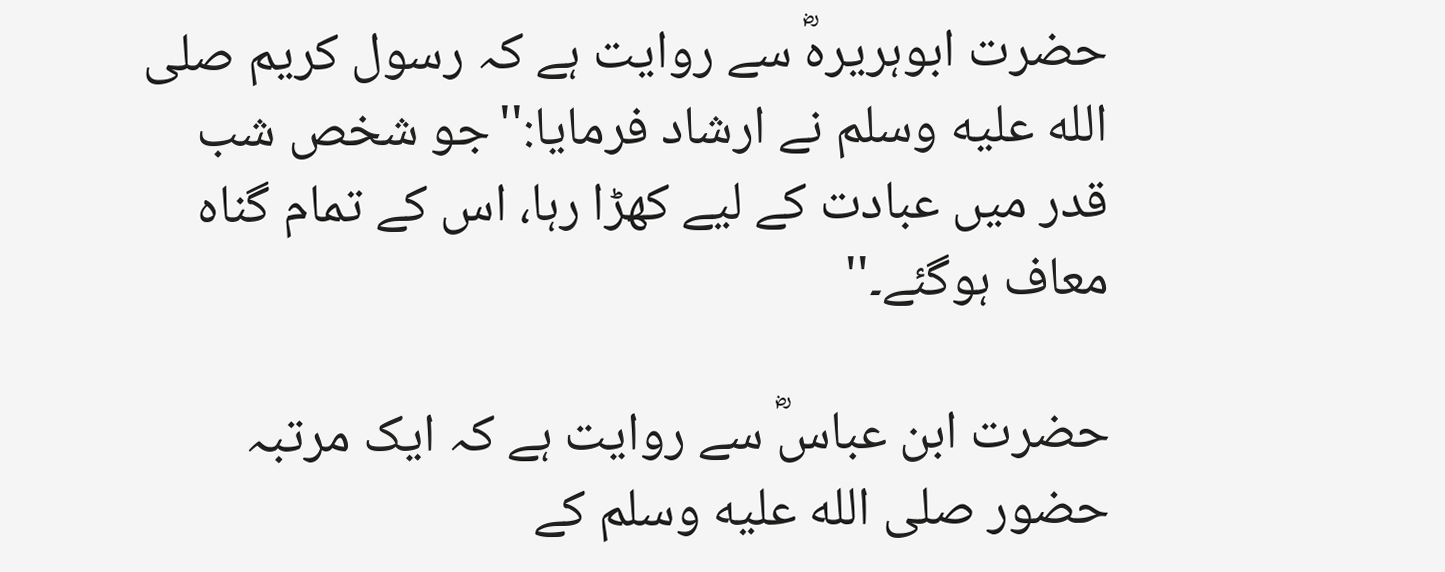حضرت ابوہریرہؓ سے روایت ہے کہ رسول کریم صلى الله عليه وسلم نے ارشاد فرمایا:''جو شخص شب قدر میں عبادت کے لیے کھڑا رہا، اس کے تمام گناہ معاف ہوگئے۔''

حضرت ابن عباسؓ سے روایت ہے کہ ایک مرتبہ حضور صلى الله عليه وسلم کے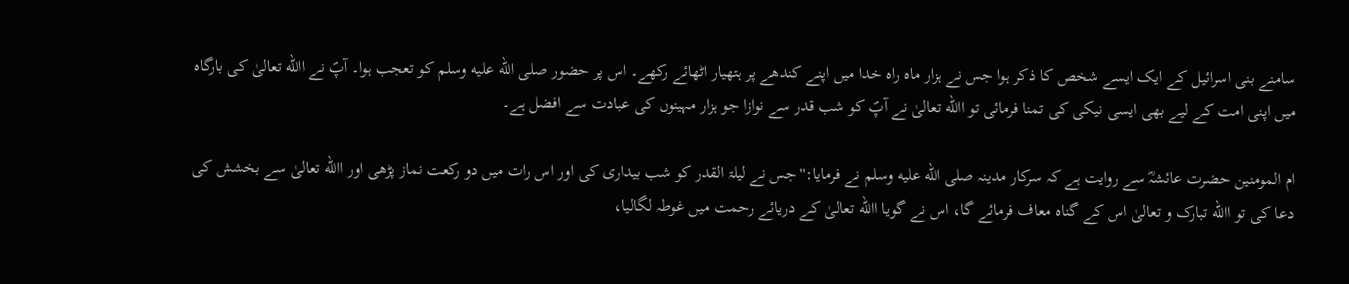سامنے بنی اسرائیل کے ایک ایسے شخص کا ذکر ہوا جس نے ہزار ماہ راہ خدا میں اپنے کندھے پر ہتھیار اٹھائے رکھے۔ اس پر حضور صلى الله عليه وسلم کو تعجب ہوا۔ آپؐ نے االله تعالیٰ کی بارگاہ میں اپنی امت کے لیے بھی ایسی نیکی کی تمنا فرمائی تو االله تعالیٰ نے آپؐ کو شب قدر سے نوازا جو ہزار مہینوں کی عبادت سے افضل ہے۔

ام المومنین حضرت عائشہؓ سے روایت ہے کہ سرکار مدینہ صلى الله عليه وسلم نے فرمایا:''جس نے لیلۃ القدر کو شب بیداری کی اور اس رات میں دو رکعت نماز پڑھی اور االله تعالیٰ سے بخشش کی دعا کی تو االله تبارک و تعالیٰ اس کے گناہ معاف فرمائے گا، اس نے گویا االله تعالیٰ کے دریائے رحمت میں غوطہ لگالیا،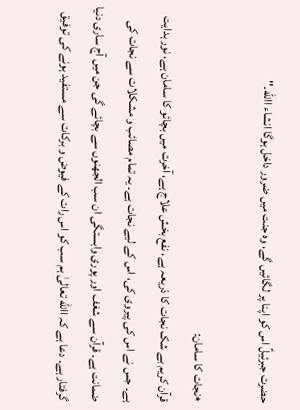حضرت جبرئیلؑ اس کو اپنا پر لگائیں گے، وہ جنت میں ضرور داخل ہوگا انشاء االله۔''

٭نجات کا سامان:
قرآن کریم بے شک نجات کا ذریعہ ہے، نفع بخش علاج ہے، آخرت میں بچائو کا سامان ہے، نور ہدایت ہے۔ جس نے اس کی پیروی کی، اس کے لیے نجات ہے۔ یہ تمام مصائب و مشکلات سے نجات کی ضمانت ہے۔ قرآن سے شغف اور پوری وابستگی ان سب الجھنوں سے بچائے گی جن میں آج ساری دنیا گرفتار ہے۔ دعا ہے کہ االله تعالیٰ ہم سب کو اس رات کے فیوض و برکات سے مستفید ہونے کی توفیق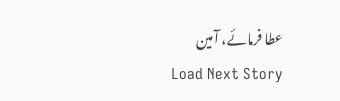عطا فرمائے، آمین
Load Next Story